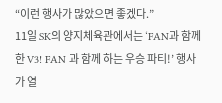“이런 행사가 많았으면 좋겠다.”
11일 SK의 양지체육관에서는 ‘FAN과 함께 한 V3! FAN 과 함께 하는 우승 파티!’ 행사가 열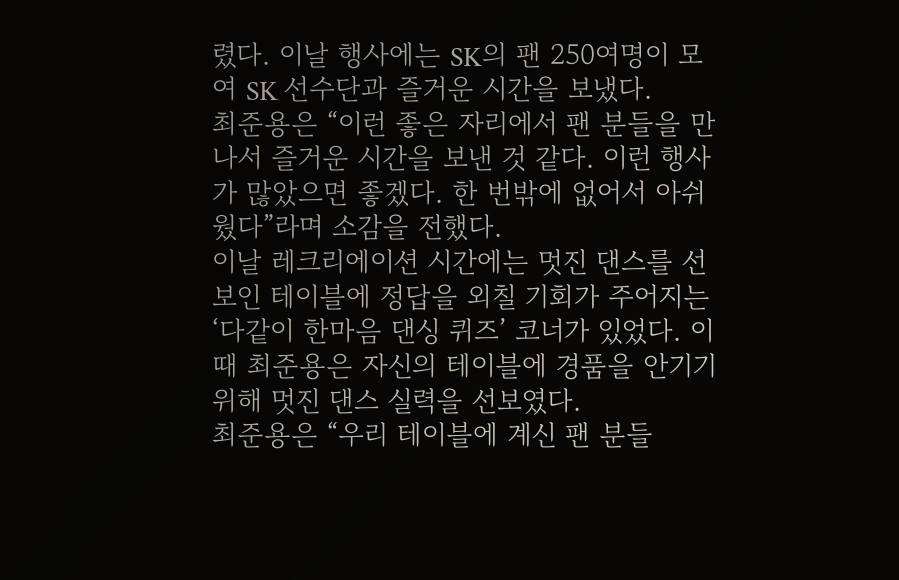렸다. 이날 행사에는 SK의 팬 250여명이 모여 SK 선수단과 즐거운 시간을 보냈다.
최준용은 “이런 좋은 자리에서 팬 분들을 만나서 즐거운 시간을 보낸 것 같다. 이런 행사가 많았으면 좋겠다. 한 번밖에 없어서 아쉬웠다”라며 소감을 전했다.
이날 레크리에이션 시간에는 멋진 댄스를 선보인 테이블에 정답을 외칠 기회가 주어지는 ‘다같이 한마음 댄싱 퀴즈’ 코너가 있었다. 이때 최준용은 자신의 테이블에 경품을 안기기 위해 멋진 댄스 실력을 선보였다.
최준용은 “우리 테이블에 계신 팬 분들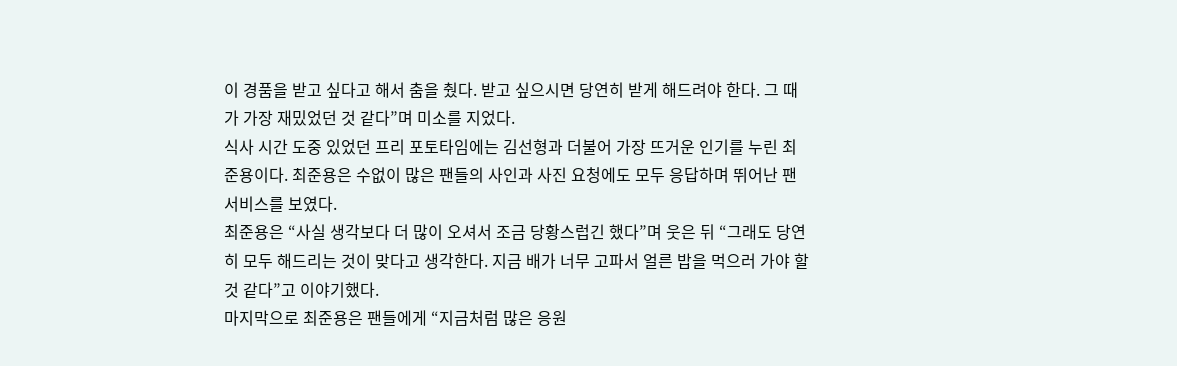이 경품을 받고 싶다고 해서 춤을 췄다. 받고 싶으시면 당연히 받게 해드려야 한다. 그 때가 가장 재밌었던 것 같다”며 미소를 지었다.
식사 시간 도중 있었던 프리 포토타임에는 김선형과 더불어 가장 뜨거운 인기를 누린 최준용이다. 최준용은 수없이 많은 팬들의 사인과 사진 요청에도 모두 응답하며 뛰어난 팬 서비스를 보였다.
최준용은 “사실 생각보다 더 많이 오셔서 조금 당황스럽긴 했다”며 웃은 뒤 “그래도 당연히 모두 해드리는 것이 맞다고 생각한다. 지금 배가 너무 고파서 얼른 밥을 먹으러 가야 할 것 같다”고 이야기했다.
마지막으로 최준용은 팬들에게 “지금처럼 많은 응원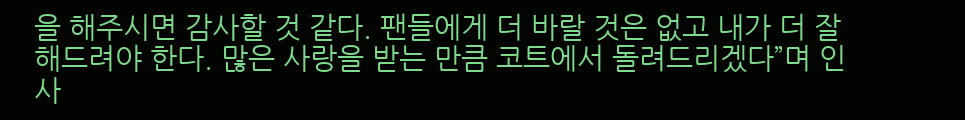을 해주시면 감사할 것 같다. 팬들에게 더 바랄 것은 없고 내가 더 잘해드려야 한다. 많은 사랑을 받는 만큼 코트에서 돌려드리겠다”며 인사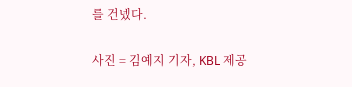를 건넸다.

사진 = 김예지 기자, KBL 제공